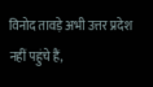विनोद तावड़े अभी उत्तर प्रदेश नहीं पहुंचे हैं,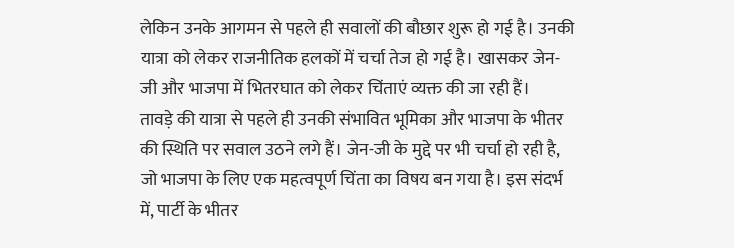लेकिन उनके आगमन से पहले ही सवालों की बौछार शुरू हो गई है। उनकी यात्रा को लेकर राजनीतिक हलकों में चर्चा तेज हो गई है। खासकर जेन-जी और भाजपा में भितरघात को लेकर चिंताएं व्यक्त की जा रही हैं।
तावड़े की यात्रा से पहले ही उनकी संभावित भूमिका और भाजपा के भीतर की स्थिति पर सवाल उठने लगे हैं। जेन-जी के मुद्दे पर भी चर्चा हो रही है, जो भाजपा के लिए एक महत्वपूर्ण चिंता का विषय बन गया है। इस संदर्भ में, पार्टी के भीतर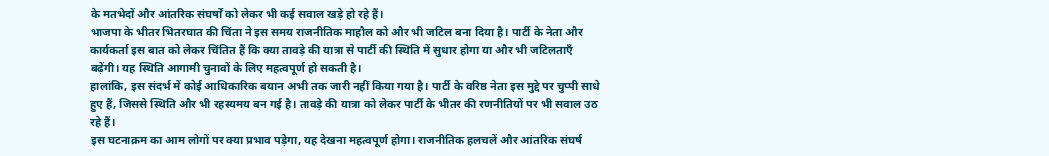के मतभेदों और आंतरिक संघर्षों को लेकर भी कई सवाल खड़े हो रहे हैं।
भाजपा के भीतर भितरघात की चिंता ने इस समय राजनीतिक माहौल को और भी जटिल बना दिया है। पार्टी के नेता और कार्यकर्ता इस बात को लेकर चिंतित हैं कि क्या तावड़े की यात्रा से पार्टी की स्थिति में सुधार होगा या और भी जटिलताएँ बढ़ेंगी। यह स्थिति आगामी चुनावों के लिए महत्वपूर्ण हो सकती है।
हालांकि, इस संदर्भ में कोई आधिकारिक बयान अभी तक जारी नहीं किया गया है। पार्टी के वरिष्ठ नेता इस मुद्दे पर चुप्पी साधे हुए हैं, जिससे स्थिति और भी रहस्यमय बन गई है। तावड़े की यात्रा को लेकर पार्टी के भीतर की रणनीतियों पर भी सवाल उठ रहे हैं।
इस घटनाक्रम का आम लोगों पर क्या प्रभाव पड़ेगा, यह देखना महत्वपूर्ण होगा। राजनीतिक हलचलें और आंतरिक संघर्ष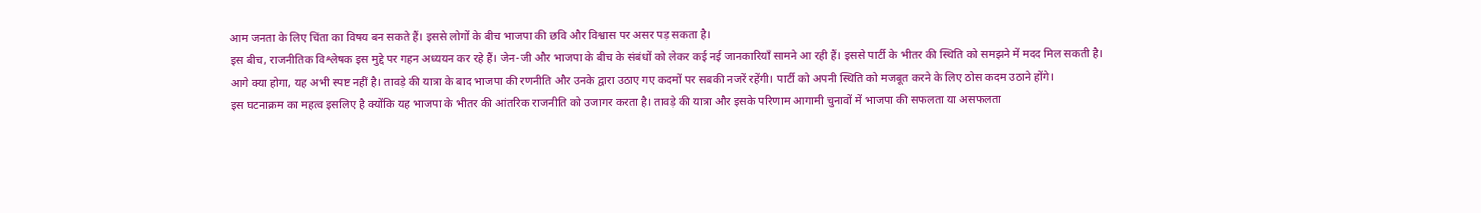आम जनता के लिए चिंता का विषय बन सकते हैं। इससे लोगों के बीच भाजपा की छवि और विश्वास पर असर पड़ सकता है।
इस बीच, राजनीतिक विश्लेषक इस मुद्दे पर गहन अध्ययन कर रहे हैं। जेन-जी और भाजपा के बीच के संबंधों को लेकर कई नई जानकारियाँ सामने आ रही हैं। इससे पार्टी के भीतर की स्थिति को समझने में मदद मिल सकती है।
आगे क्या होगा, यह अभी स्पष्ट नहीं है। तावड़े की यात्रा के बाद भाजपा की रणनीति और उनके द्वारा उठाए गए कदमों पर सबकी नजरें रहेंगी। पार्टी को अपनी स्थिति को मजबूत करने के लिए ठोस कदम उठाने होंगे।
इस घटनाक्रम का महत्व इसलिए है क्योंकि यह भाजपा के भीतर की आंतरिक राजनीति को उजागर करता है। तावड़े की यात्रा और इसके परिणाम आगामी चुनावों में भाजपा की सफलता या असफलता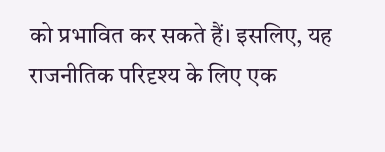को प्रभावित कर सकते हैं। इसलिए, यह राजनीतिक परिदृश्य के लिए एक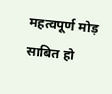महत्वपूर्ण मोड़ साबित हो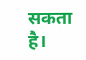सकता है।